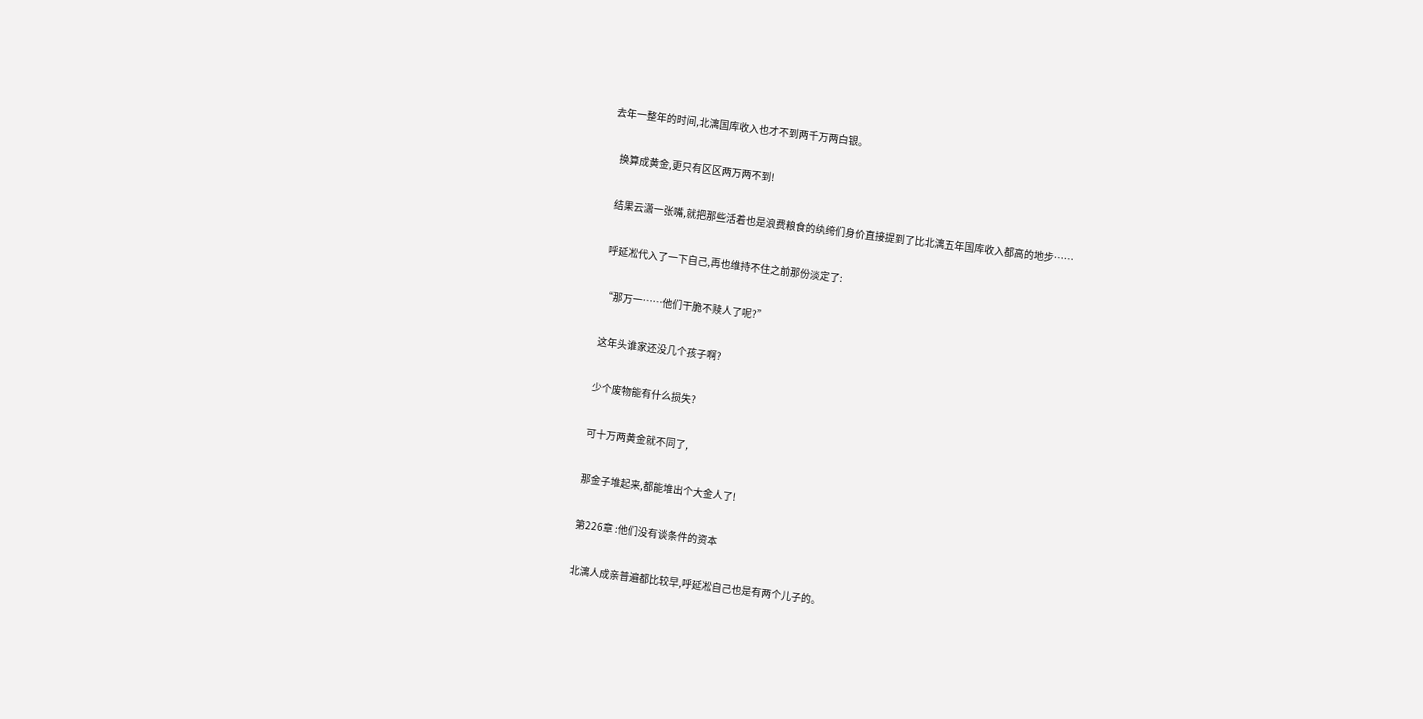去年一整年的时间,北漓国库收入也才不到两千万两白银。

    换算成黄金,更只有区区两万两不到!

    结果云潇一张嘴,就把那些活着也是浪费粮食的纨绔们身价直接提到了比北漓五年国库收入都高的地步……

    呼延凇代入了一下自己,再也维持不住之前那份淡定了:

    “那万一……他们干脆不赎人了呢?”

    这年头谁家还没几个孩子啊?

    少个废物能有什么损失?

    可十万两黄金就不同了,

    那金子堆起来,都能堆出个大金人了!

    第226章 :他们没有谈条件的资本

    北漓人成亲普遍都比较早,呼延凇自己也是有两个儿子的。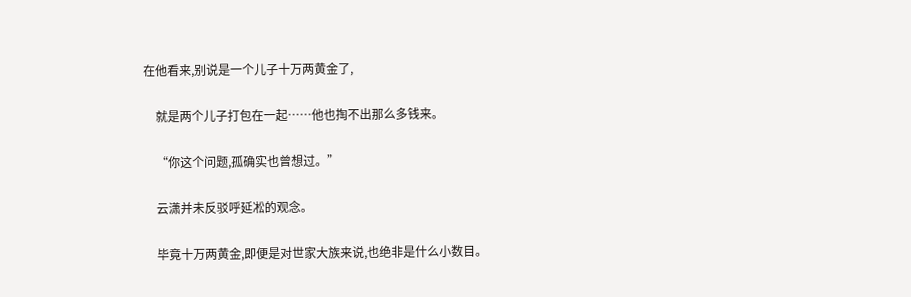在他看来,别说是一个儿子十万两黄金了,

    就是两个儿子打包在一起……他也掏不出那么多钱来。

    “你这个问题,孤确实也曾想过。”

    云潇并未反驳呼延凇的观念。

    毕竟十万两黄金,即便是对世家大族来说,也绝非是什么小数目。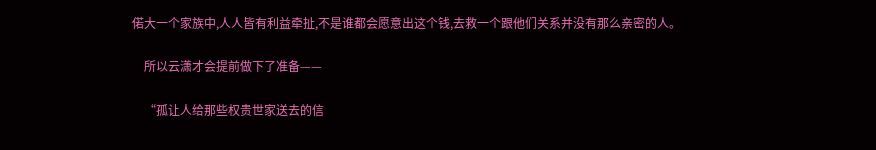偌大一个家族中,人人皆有利益牵扯,不是谁都会愿意出这个钱,去救一个跟他们关系并没有那么亲密的人。

    所以云潇才会提前做下了准备——

    “孤让人给那些权贵世家送去的信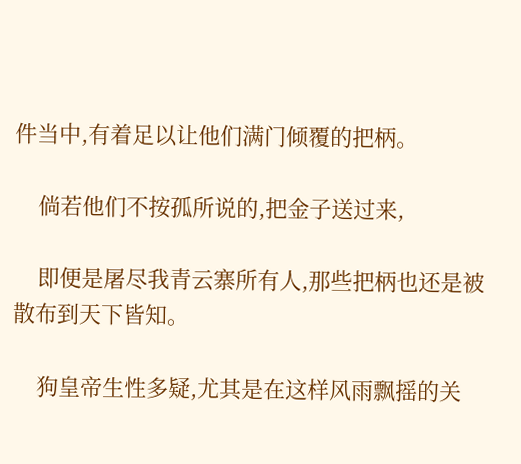件当中,有着足以让他们满门倾覆的把柄。

    倘若他们不按孤所说的,把金子送过来,

    即便是屠尽我青云寨所有人,那些把柄也还是被散布到天下皆知。

    狗皇帝生性多疑,尤其是在这样风雨飘摇的关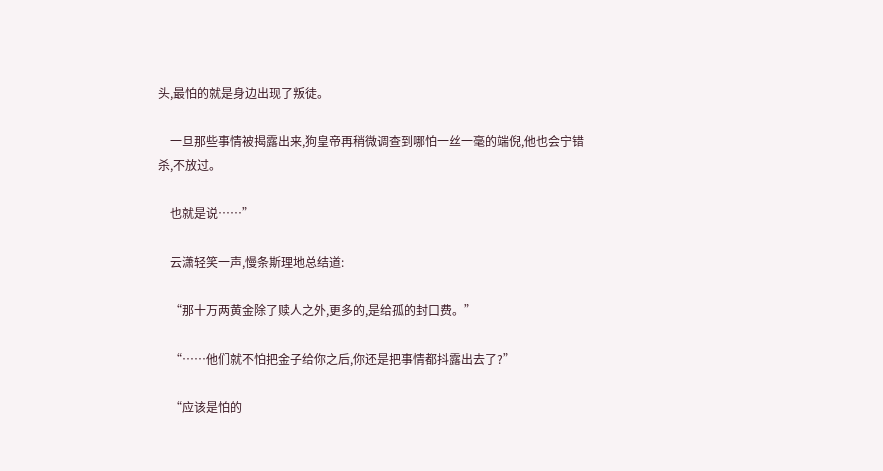头,最怕的就是身边出现了叛徒。

    一旦那些事情被揭露出来,狗皇帝再稍微调查到哪怕一丝一毫的端倪,他也会宁错杀,不放过。

    也就是说……”

    云潇轻笑一声,慢条斯理地总结道:

    “那十万两黄金除了赎人之外,更多的,是给孤的封口费。”

    “……他们就不怕把金子给你之后,你还是把事情都抖露出去了?”

    “应该是怕的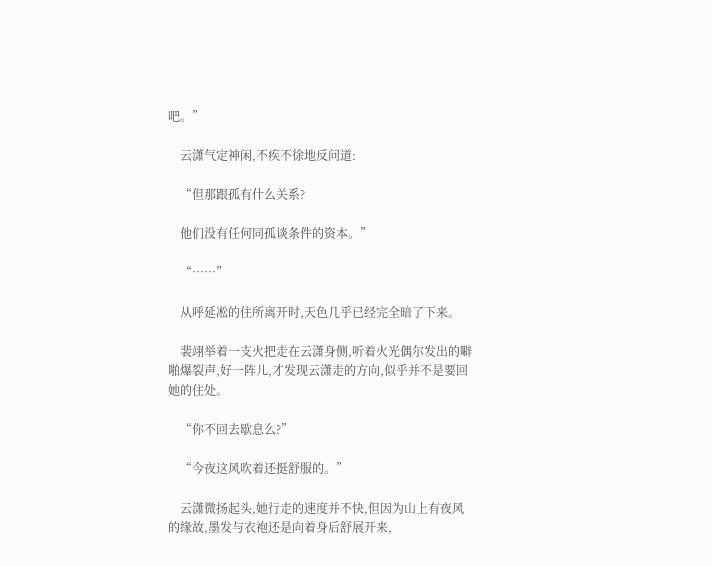吧。”

    云潇气定神闲,不疾不徐地反问道:

    “但那跟孤有什么关系?

    他们没有任何同孤谈条件的资本。”

    “……”

    从呼延凇的住所离开时,天色几乎已经完全暗了下来。

    裴翊举着一支火把走在云潇身侧,听着火光偶尔发出的噼啪爆裂声,好一阵儿,才发现云潇走的方向,似乎并不是要回她的住处。

    “你不回去歇息么?”

    “今夜这风吹着还挺舒服的。”

    云潇微扬起头,她行走的速度并不快,但因为山上有夜风的缘故,墨发与衣袍还是向着身后舒展开来,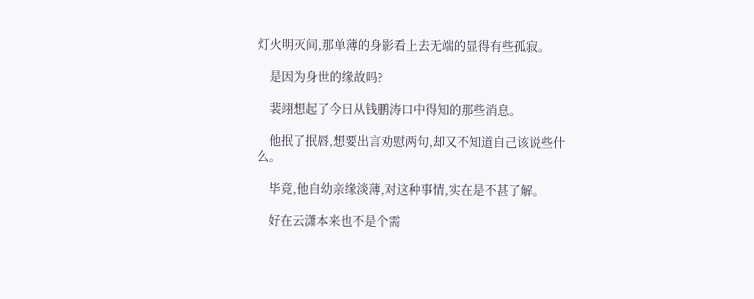灯火明灭间,那单薄的身影看上去无端的显得有些孤寂。

    是因为身世的缘故吗?

    裴翊想起了今日从钱鹏涛口中得知的那些消息。

    他抿了抿唇,想要出言劝慰两句,却又不知道自己该说些什么。

    毕竟,他自幼亲缘淡薄,对这种事情,实在是不甚了解。

    好在云潇本来也不是个需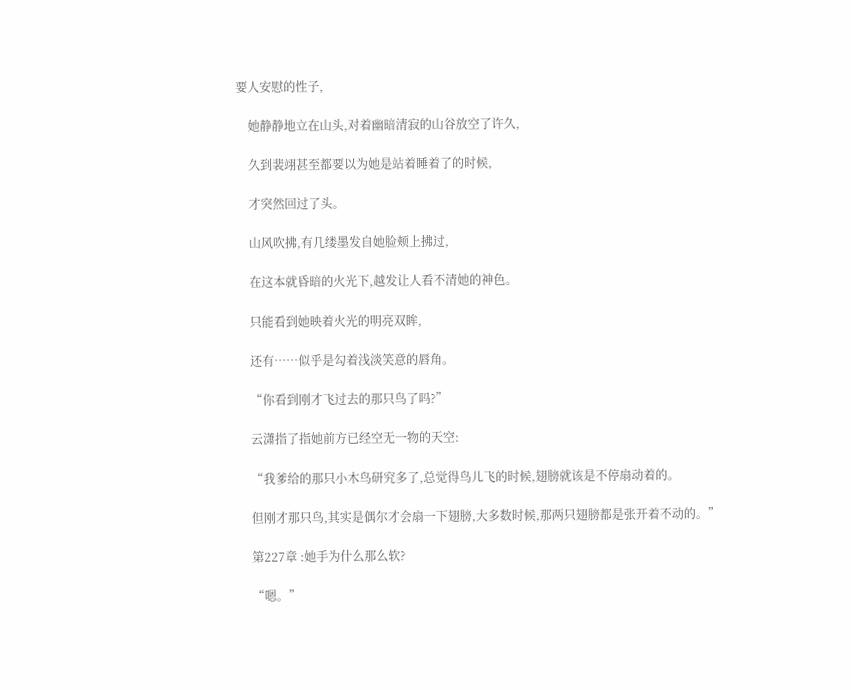要人安慰的性子,

    她静静地立在山头,对着幽暗清寂的山谷放空了许久,

    久到裴翊甚至都要以为她是站着睡着了的时候,

    才突然回过了头。

    山风吹拂,有几缕墨发自她脸颊上拂过,

    在这本就昏暗的火光下,越发让人看不清她的神色。

    只能看到她映着火光的明亮双眸,

    还有……似乎是勾着浅淡笑意的唇角。

    “你看到刚才飞过去的那只鸟了吗?”

    云潇指了指她前方已经空无一物的天空:

    “我爹给的那只小木鸟研究多了,总觉得鸟儿飞的时候,翅膀就该是不停扇动着的。

    但刚才那只鸟,其实是偶尔才会扇一下翅膀,大多数时候,那两只翅膀都是张开着不动的。”

    第227章 :她手为什么那么软?

    “嗯。”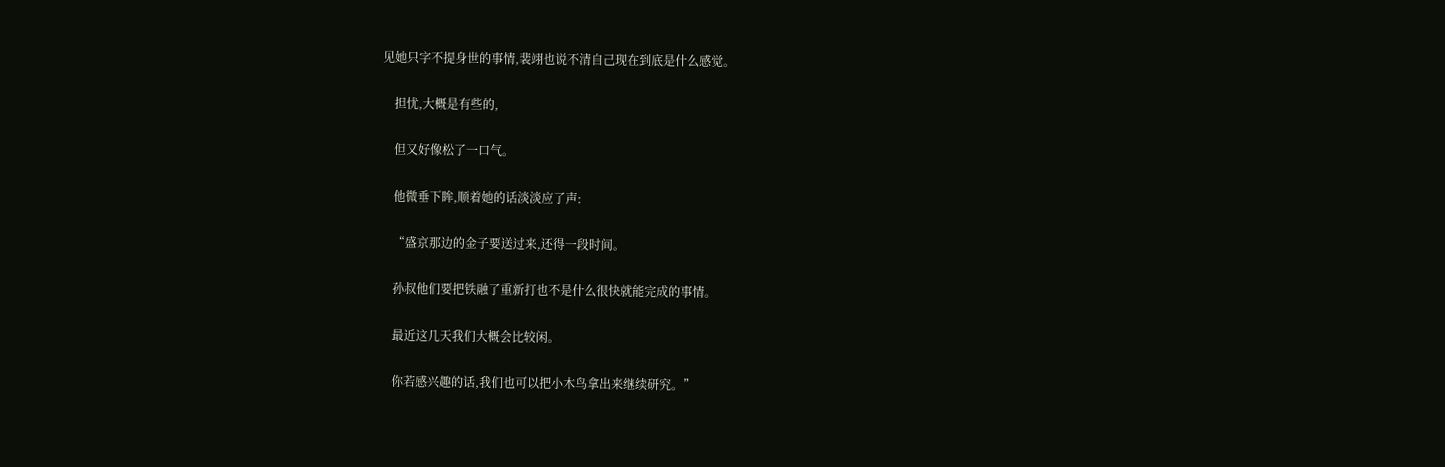见她只字不提身世的事情,裴翊也说不清自己现在到底是什么感觉。

    担忧,大概是有些的,

    但又好像松了一口气。

    他微垂下眸,顺着她的话淡淡应了声:

    “盛京那边的金子要送过来,还得一段时间。

    孙叔他们要把铁融了重新打也不是什么很快就能完成的事情。

    最近这几天我们大概会比较闲。

    你若感兴趣的话,我们也可以把小木鸟拿出来继续研究。”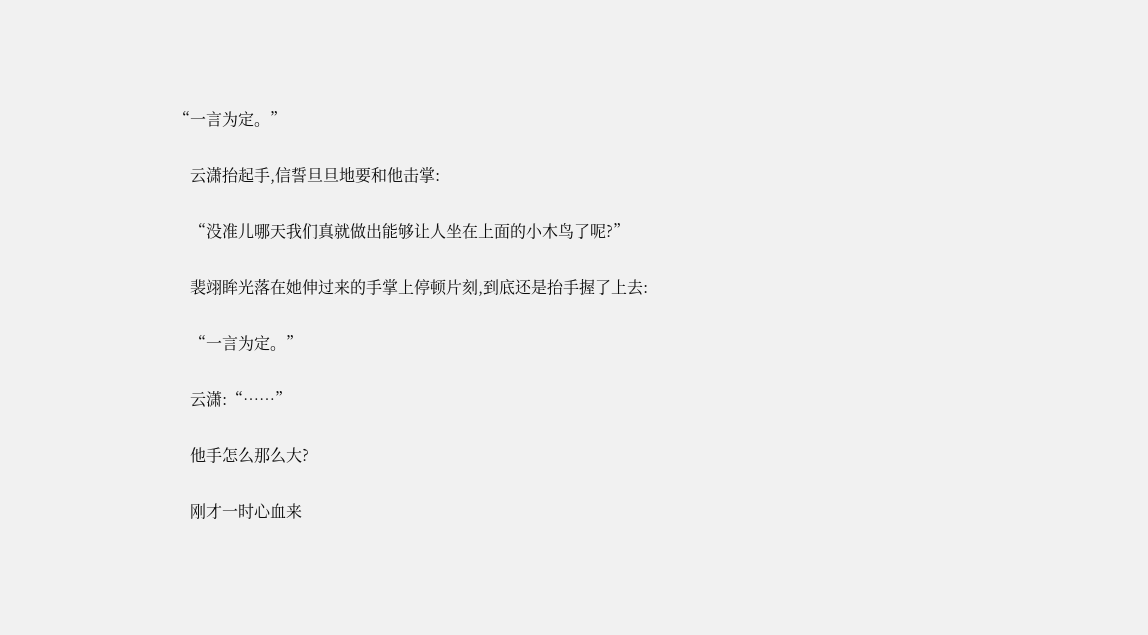“一言为定。”

    云潇抬起手,信誓旦旦地要和他击掌:

    “没准儿哪天我们真就做出能够让人坐在上面的小木鸟了呢?”

    裴翊眸光落在她伸过来的手掌上停顿片刻,到底还是抬手握了上去:

    “一言为定。”

    云潇:“……”

    他手怎么那么大?

    刚才一时心血来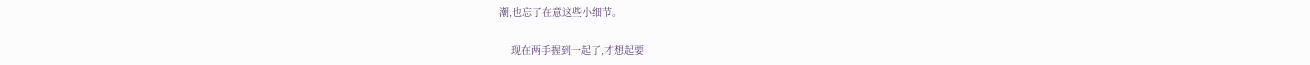潮,也忘了在意这些小细节。

    现在两手握到一起了,才想起要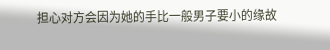担心对方会因为她的手比一般男子要小的缘故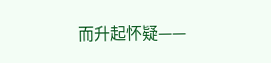而升起怀疑——